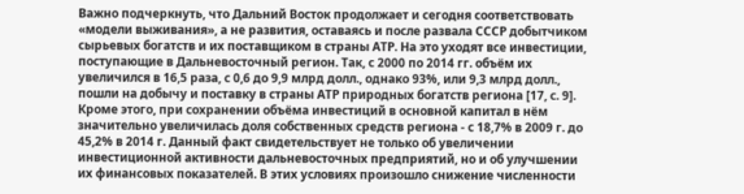Важно подчеркнуть, что Дальний Восток продолжает и сегодня соответствовать «модели выживания», а не развития, оставаясь и после развала СССР добытчиком сырьевых богатств и их поставщиком в страны АТР. На это уходят все инвестиции, поступающие в Дальневосточный регион. Так, с 2000 по 2014 гг. объём их увеличился в 16,5 раза, с 0,6 до 9,9 млрд долл., однако 93%, или 9,3 млрд долл., пошли на добычу и поставку в страны АТР природных богатств региона [17, с. 9]. Кроме этого, при сохранении объёма инвестиций в основной капитал в нём значительно увеличилась доля собственных средств региона - с 18,7% в 2009 г. до 45,2% в 2014 г. Данный факт свидетельствует не только об увеличении инвестиционной активности дальневосточных предприятий, но и об улучшении их финансовых показателей. В этих условиях произошло снижение численности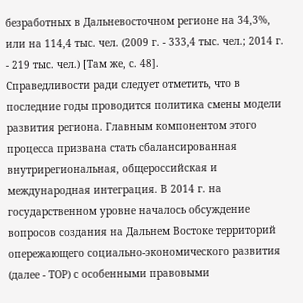безработных в Дальневосточном регионе на 34,3%, или на 114,4 тыс. чел. (2009 г. - 333,4 тыс. чел.; 2014 г. - 219 тыс. чел.) [Там же, с. 48].
Справедливости ради следует отметить, что в последние годы проводится политика смены модели развития региона. Главным компонентом этого процесса призвана стать сбалансированная внутрирегиональная, общероссийская и международная интеграция. В 2014 г. на государственном уровне началось обсуждение вопросов создания на Дальнем Востоке территорий опережающего социально-экономического развития (далее - ТОР) с особенными правовыми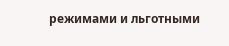режимами и льготными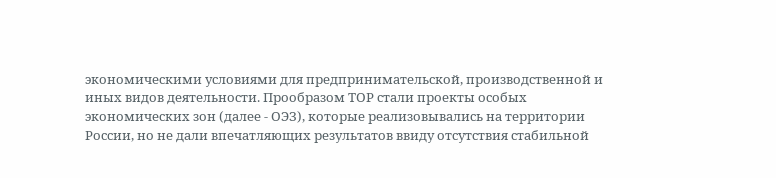экономическими условиями для предпринимательской, производственной и иных видов деятельности. Прообразом ТОР стали проекты особых экономических зон (далее - ОЭЗ), которые реализовывались на территории России, но не дали впечатляющих результатов ввиду отсутствия стабильной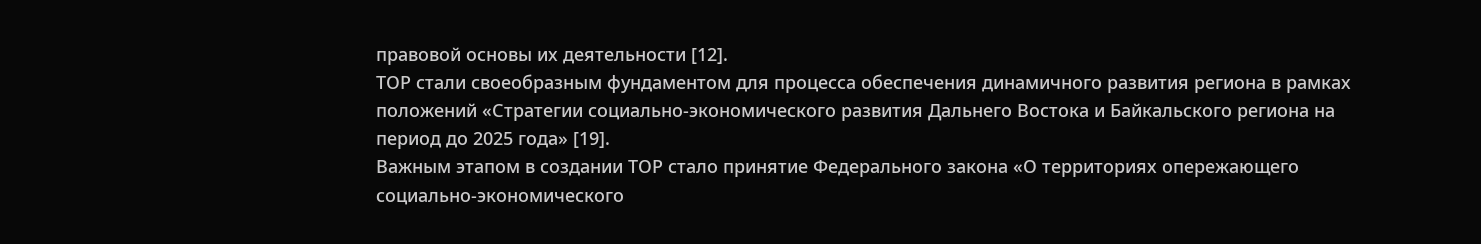правовой основы их деятельности [12].
ТОР стали своеобразным фундаментом для процесса обеспечения динамичного развития региона в рамках положений «Стратегии социально-экономического развития Дальнего Востока и Байкальского региона на период до 2025 года» [19].
Важным этапом в создании ТОР стало принятие Федерального закона «О территориях опережающего социально-экономического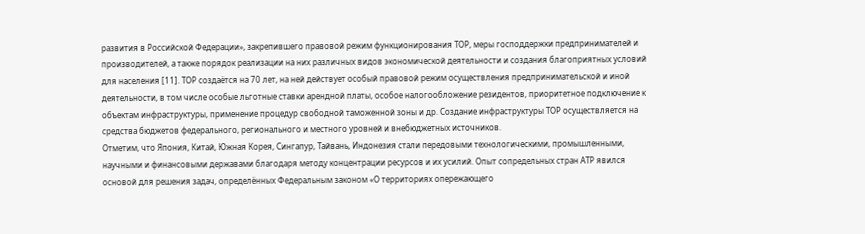развития в Российской Федерации», закрепившего правовой режим функционирования ТОР, меры господдержки предпринимателей и производителей, а также порядок реализации на них различных видов экономической деятельности и создания благоприятных условий для населения [11]. ТОР создаётся на 70 лет, на ней действует особый правовой режим осуществления предпринимательской и иной деятельности, в том числе особые льготные ставки арендной платы, особое налогообложение резидентов, приоритетное подключение к объектам инфраструктуры, применение процедур свободной таможенной зоны и др. Создание инфраструктуры ТОР осуществляется на средства бюджетов федерального, регионального и местного уровней и внебюджетных источников.
Отметим, что Япония, Китай, Южная Корея, Сингапур, Тайвань, Индонезия стали передовыми технологическими, промышленными, научными и финансовыми державами благодаря методу концентрации ресурсов и их усилий. Опыт сопредельных стран АТР явился основой для решения задач, определённых Федеральным законом «О территориях опережающего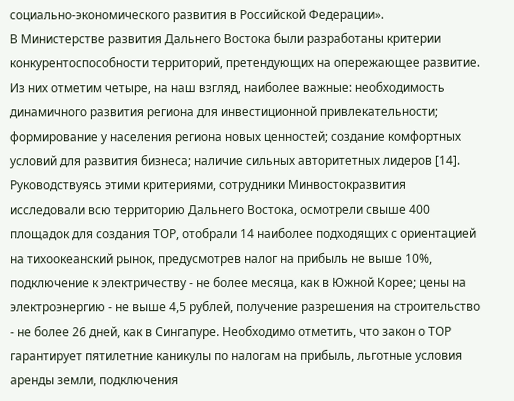социально-экономического развития в Российской Федерации».
В Министерстве развития Дальнего Востока были разработаны критерии конкурентоспособности территорий, претендующих на опережающее развитие. Из них отметим четыре, на наш взгляд, наиболее важные: необходимость динамичного развития региона для инвестиционной привлекательности; формирование у населения региона новых ценностей; создание комфортных условий для развития бизнеса; наличие сильных авторитетных лидеров [14]. Руководствуясь этими критериями, сотрудники Минвостокразвития исследовали всю территорию Дальнего Востока, осмотрели свыше 400 площадок для создания ТОР, отобрали 14 наиболее подходящих с ориентацией на тихоокеанский рынок, предусмотрев налог на прибыль не выше 10%, подключение к электричеству - не более месяца, как в Южной Корее; цены на электроэнергию - не выше 4,5 рублей, получение разрешения на строительство - не более 26 дней, как в Сингапуре. Необходимо отметить, что закон о ТОР гарантирует пятилетние каникулы по налогам на прибыль, льготные условия аренды земли, подключения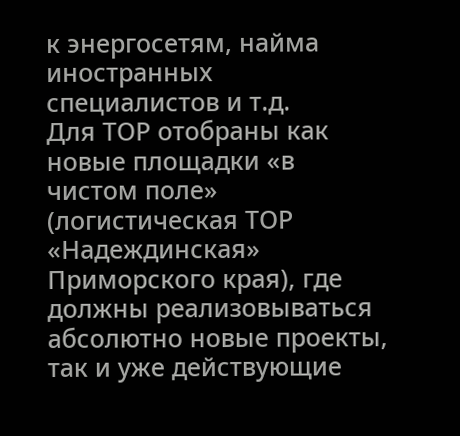к энергосетям, найма иностранных специалистов и т.д.
Для ТОР отобраны как новые площадки «в чистом поле» (логистическая ТОР «Надеждинская» Приморского края), где должны реализовываться абсолютно новые проекты, так и уже действующие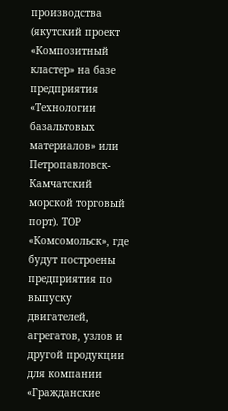производства (якутский проект «Композитный кластер» на базе предприятия «Технологии базальтовых материалов» или Петропавловск-Камчатский морской торговый порт). ТОР «Комсомольск», где будут построены предприятия по выпуску двигателей, агрегатов, узлов и другой продукции для компании «Гражданские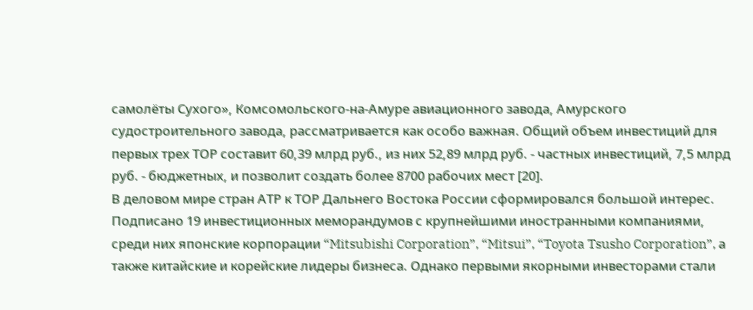самолёты Сухого», Комсомольского-на-Амуре авиационного завода, Амурского судостроительного завода, рассматривается как особо важная. Общий объем инвестиций для первых трех ТОР составит 60,39 млрд руб., из них 52,89 млрд руб. - частных инвестиций, 7,5 млрд руб. - бюджетных, и позволит создать более 8700 рабочих мест [20].
В деловом мире стран АТР к ТОР Дальнего Востока России сформировался большой интерес. Подписано 19 инвестиционных меморандумов с крупнейшими иностранными компаниями, среди них японские корпорации “Mitsubishi Corporation”, “Mitsui”, “Toyota Tsusho Corporation”, а также китайские и корейские лидеры бизнеса. Однако первыми якорными инвесторами стали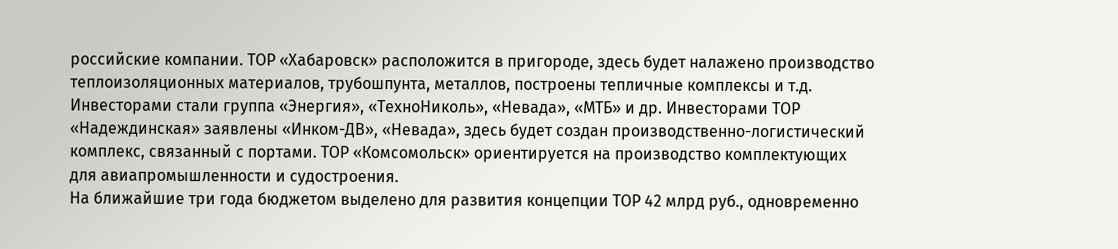российские компании. ТОР «Хабаровск» расположится в пригороде, здесь будет налажено производство теплоизоляционных материалов, трубошпунта, металлов, построены тепличные комплексы и т.д. Инвесторами стали группа «Энергия», «ТехноНиколь», «Невада», «МТБ» и др. Инвесторами ТОР «Надеждинская» заявлены «Инком-ДВ», «Невада», здесь будет создан производственно-логистический комплекс, связанный с портами. ТОР «Комсомольск» ориентируется на производство комплектующих для авиапромышленности и судостроения.
На ближайшие три года бюджетом выделено для развития концепции ТОР 42 млрд руб., одновременно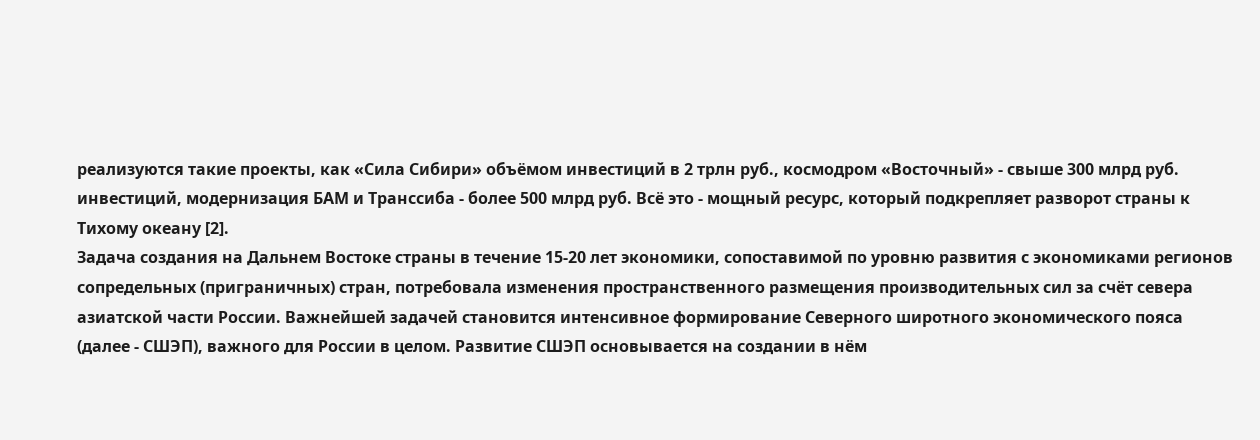реализуются такие проекты, как «Сила Сибири» объёмом инвестиций в 2 трлн руб., космодром «Восточный» - свыше 300 млрд руб. инвестиций, модернизация БАМ и Транссиба - более 500 млрд руб. Всё это - мощный ресурс, который подкрепляет разворот страны к Тихому океану [2].
Задача создания на Дальнем Востоке страны в течение 15-20 лет экономики, сопоставимой по уровню развития с экономиками регионов сопредельных (приграничных) стран, потребовала изменения пространственного размещения производительных сил за счёт севера азиатской части России. Важнейшей задачей становится интенсивное формирование Северного широтного экономического пояса (далее - СШЭП), важного для России в целом. Развитие СШЭП основывается на создании в нём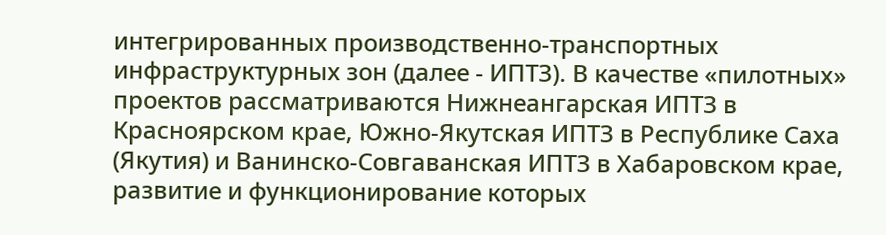интегрированных производственно-транспортных инфраструктурных зон (далее - ИПТЗ). В качестве «пилотных» проектов рассматриваются Нижнеангарская ИПТЗ в Красноярском крае, Южно-Якутская ИПТЗ в Республике Саха (Якутия) и Ванинско-Совгаванская ИПТЗ в Хабаровском крае, развитие и функционирование которых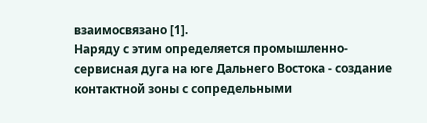взаимосвязано [1].
Наряду с этим определяется промышленно-сервисная дуга на юге Дальнего Востока - создание контактной зоны с сопредельными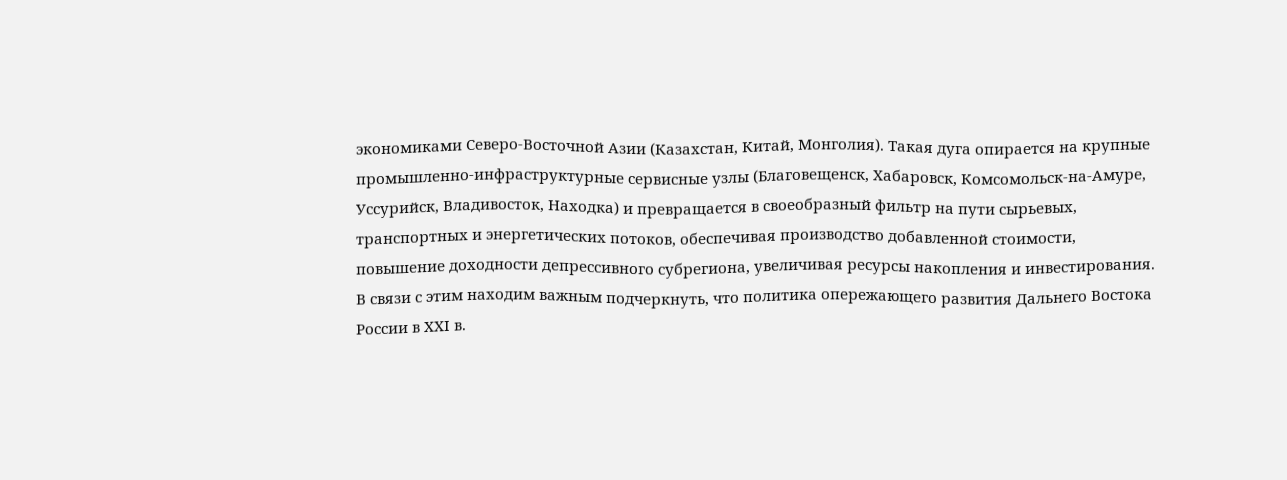экономиками Северо-Восточной Азии (Казахстан, Китай, Монголия). Такая дуга опирается на крупные промышленно-инфраструктурные сервисные узлы (Благовещенск, Хабаровск, Комсомольск-на-Амуре, Уссурийск, Владивосток, Находка) и превращается в своеобразный фильтр на пути сырьевых, транспортных и энергетических потоков, обеспечивая производство добавленной стоимости, повышение доходности депрессивного субрегиона, увеличивая ресурсы накопления и инвестирования.
В связи с этим находим важным подчеркнуть, что политика опережающего развития Дальнего Востока России в ХХI в.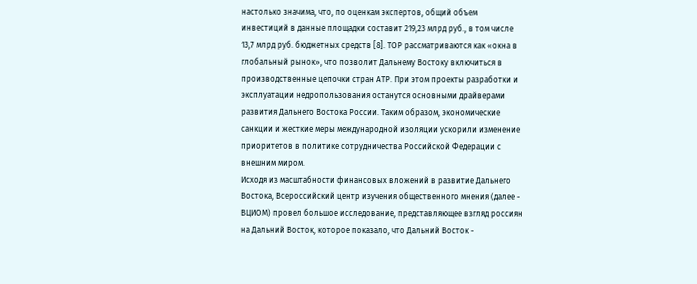настолько значима, что, по оценкам экспертов, общий объем инвестиций в данные площадки составит 219,23 млрд руб., в том числе 13,7 млрд руб. бюджетных средств [8]. ТОР рассматриваются как «окна в глобальный рынок», что позволит Дальнему Востоку включиться в производственные цепочки стран АТР. При этом проекты разработки и эксплуатации недропользования останутся основными драйверами развития Дальнего Востока России. Таким образом, экономические санкции и жесткие меры международной изоляции ускорили изменение приоритетов в политике сотрудничества Российской Федерации с внешним миром.
Исходя из масштабности финансовых вложений в развитие Дальнего Востока, Всероссийский центр изучения общественного мнения (далее - ВЦИОМ) провел большое исследование, представляющее взгляд россиян на Дальний Восток, которое показало, что Дальний Восток -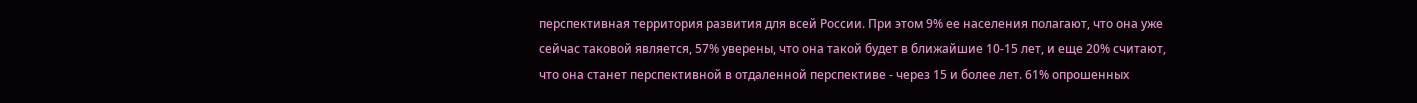перспективная территория развития для всей России. При этом 9% ее населения полагают, что она уже сейчас таковой является, 57% уверены, что она такой будет в ближайшие 10-15 лет, и еще 20% считают, что она станет перспективной в отдаленной перспективе - через 15 и более лет. 61% опрошенных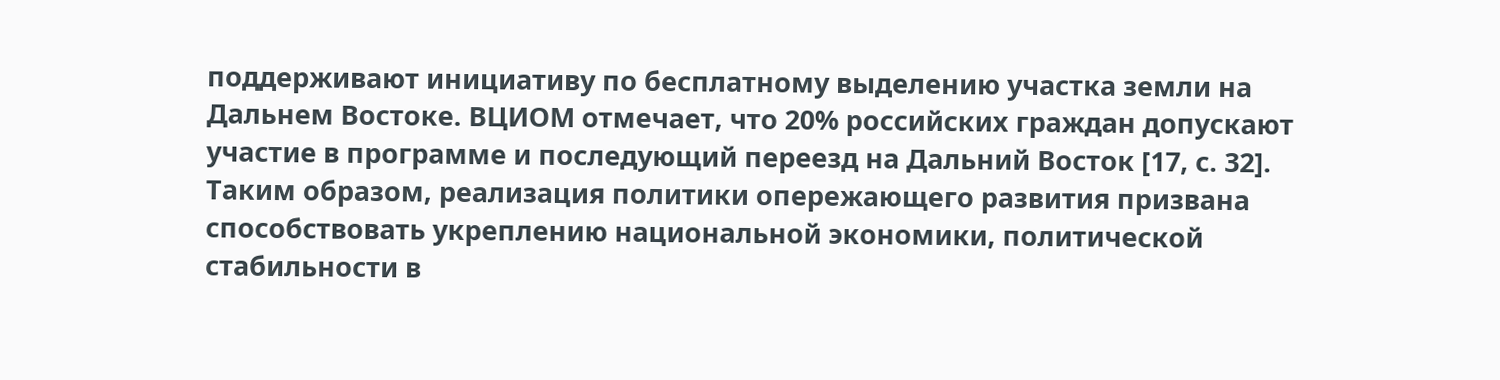поддерживают инициативу по бесплатному выделению участка земли на Дальнем Востоке. ВЦИОМ отмечает, что 20% российских граждан допускают участие в программе и последующий переезд на Дальний Восток [17, с. 32].
Таким образом, реализация политики опережающего развития призвана способствовать укреплению национальной экономики, политической стабильности в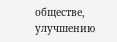обществе, улучшению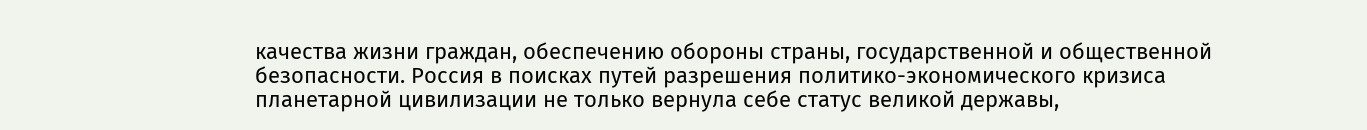качества жизни граждан, обеспечению обороны страны, государственной и общественной безопасности. Россия в поисках путей разрешения политико-экономического кризиса планетарной цивилизации не только вернула себе статус великой державы,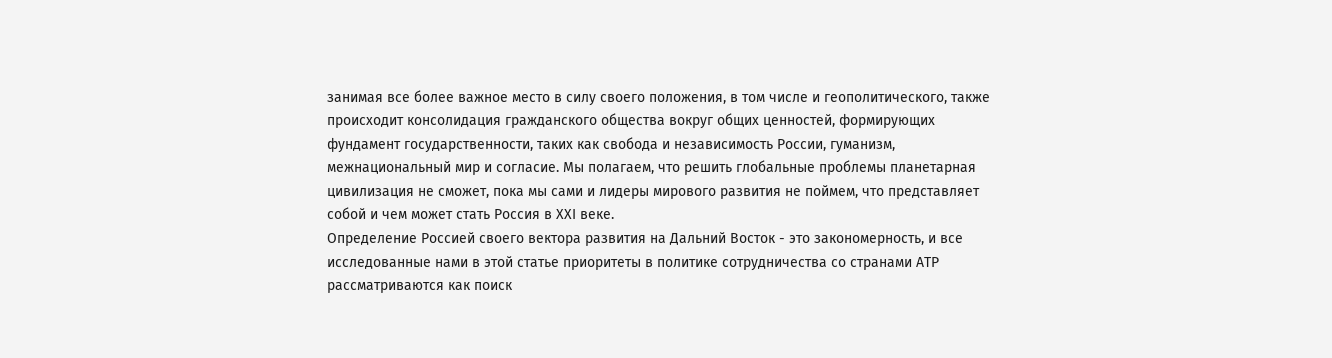занимая все более важное место в силу своего положения, в том числе и геополитического, также происходит консолидация гражданского общества вокруг общих ценностей, формирующих фундамент государственности, таких как свобода и независимость России, гуманизм, межнациональный мир и согласие. Мы полагаем, что решить глобальные проблемы планетарная цивилизация не сможет, пока мы сами и лидеры мирового развития не поймем, что представляет собой и чем может стать Россия в ХХI веке.
Определение Россией своего вектора развития на Дальний Восток - это закономерность, и все исследованные нами в этой статье приоритеты в политике сотрудничества со странами АТР рассматриваются как поиск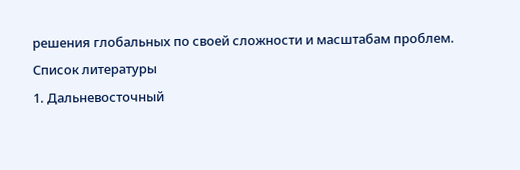решения глобальных по своей сложности и масштабам проблем.
Список литературы
1. Дальневосточный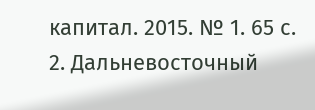капитал. 2015. № 1. 65 с.
2. Дальневосточный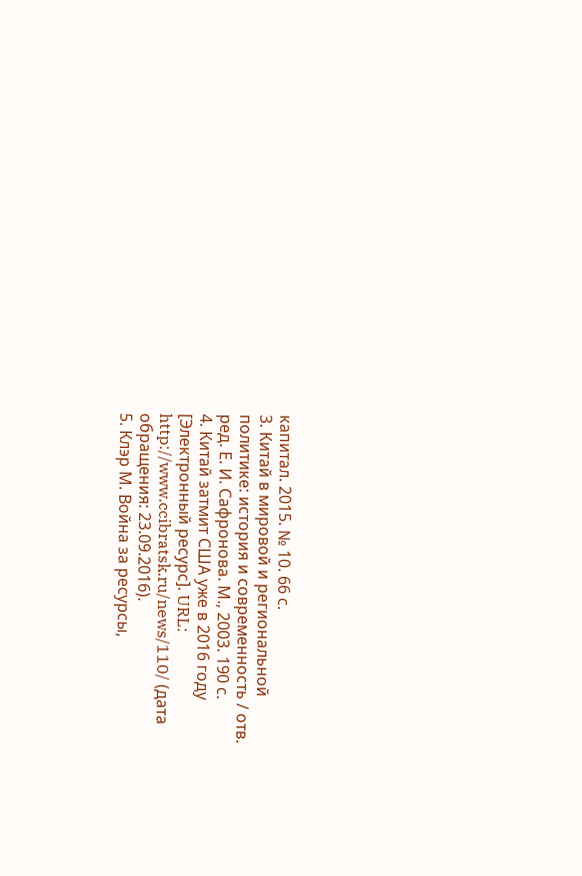капитал. 2015. № 10. 66 с.
3. Китай в мировой и региональной политике: история и современность / отв. ред. Е. И. Сафронова. М., 2003. 190 с.
4. Китай затмит США уже в 2016 году [Электронный ресурс]. URL: http://www.ccibratsk.ru/news/110/ (дата обращения: 23.09.2016).
5. Клэр М. Война за ресурсы,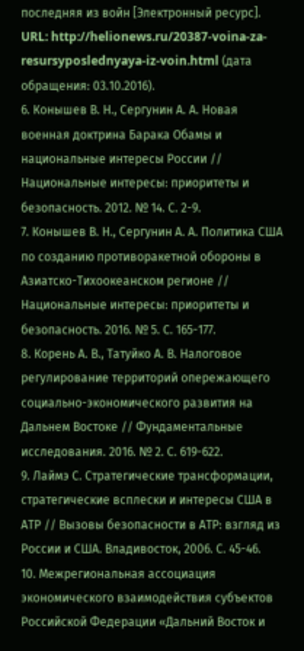последняя из войн [Электронный ресурс]. URL: http://helionews.ru/20387-voina-za-resursyposlednyaya-iz-voin.html (дата обращения: 03.10.2016).
6. Конышев В. Н., Сергунин А. А. Новая военная доктрина Барака Обамы и национальные интересы России // Национальные интересы: приоритеты и безопасность. 2012. № 14. С. 2-9.
7. Конышев В. Н., Сергунин А. А. Политика США по созданию противоракетной обороны в Азиатско-Тихоокеанском регионе // Национальные интересы: приоритеты и безопасность. 2016. № 5. С. 165-177.
8. Корень А. В., Татуйко А. В. Налоговое регулирование территорий опережающего социально-экономического развития на Дальнем Востоке // Фундаментальные исследования. 2016. № 2. С. 619-622.
9. Лаймэ С. Стратегические трансформации, стратегические всплески и интересы США в АТР // Вызовы безопасности в АТР: взгляд из России и США. Владивосток, 2006. С. 45-46.
10. Межрегиональная ассоциация экономического взаимодействия субъектов Российской Федерации «Дальний Восток и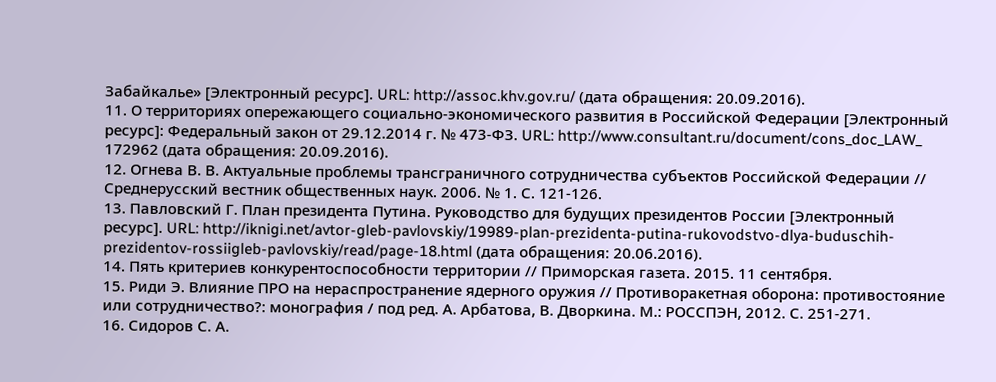Забайкалье» [Электронный ресурс]. URL: http://assoc.khv.gov.ru/ (дата обращения: 20.09.2016).
11. О территориях опережающего социально-экономического развития в Российской Федерации [Электронный ресурс]: Федеральный закон от 29.12.2014 г. № 473-ФЗ. URL: http://www.consultant.ru/document/cons_doc_LAW_ 172962 (дата обращения: 20.09.2016).
12. Огнева В. В. Актуальные проблемы трансграничного сотрудничества субъектов Российской Федерации // Среднерусский вестник общественных наук. 2006. № 1. С. 121-126.
13. Павловский Г. План президента Путина. Руководство для будущих президентов России [Электронный ресурс]. URL: http://iknigi.net/avtor-gleb-pavlovskiy/19989-plan-prezidenta-putina-rukovodstvo-dlya-buduschih-prezidentov-rossiigleb-pavlovskiy/read/page-18.html (дата обращения: 20.06.2016).
14. Пять критериев конкурентоспособности территории // Приморская газета. 2015. 11 сентября.
15. Риди Э. Влияние ПРО на нераспространение ядерного оружия // Противоракетная оборона: противостояние или сотрудничество?: монография / под ред. А. Арбатова, В. Дворкина. М.: РОССПЭН, 2012. С. 251-271.
16. Сидоров С. А.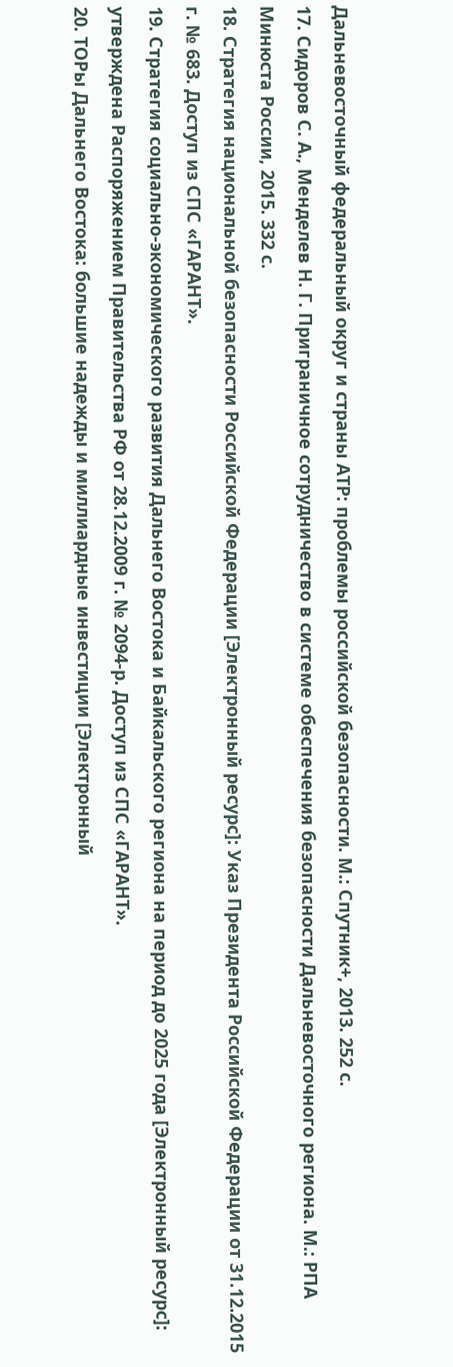Дальневосточный федеральный округ и страны АТР: проблемы российской безопасности. М.: Спутник+, 2013. 252 с.
17. Сидоров С. А., Менделев Н. Г. Приграничное сотрудничество в системе обеспечения безопасности Дальневосточного региона. М.: РПА Минюста России, 2015. 332 с.
18. Стратегия национальной безопасности Российской Федерации [Электронный ресурс]: Указ Президента Российской Федерации от 31.12.2015 г. № 683. Доступ из СПС «ГАРАНТ».
19. Стратегия социально-экономического развития Дальнего Востока и Байкальского региона на период до 2025 года [Электронный ресурс]: утверждена Распоряжением Правительства РФ от 28.12.2009 г. № 2094-р. Доступ из СПС «ГАРАНТ».
20. ТОРы Дальнего Востока: большие надежды и миллиардные инвестиции [Электронный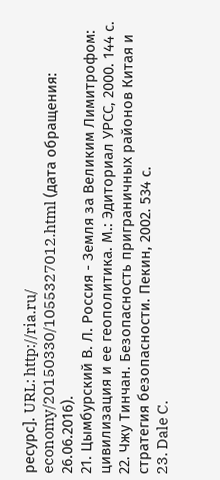ресурс]. URL: http://ria.ru/ economy/20150330/1055327012.html (дата обращения: 26.06.2016).
21. Цымбурский В. Л. Россия - Земля за Великим Лимитрофом: цивилизация и ее геополитика. М.: Эдиториал УРСС, 2000. 144 с.
22. Чжу Тинчан. Безопасность приграничных районов Китая и стратегия безопасности. Пекин, 2002. 534 с.
23. Dale C.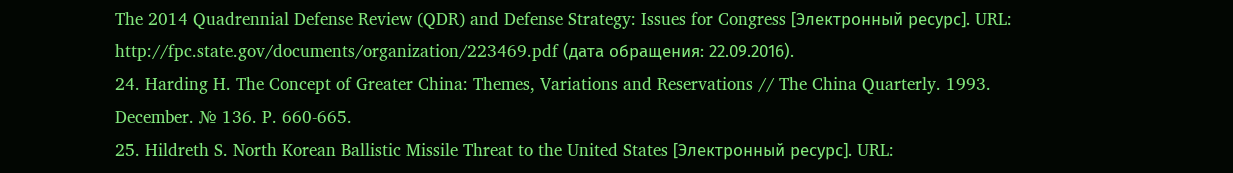The 2014 Quadrennial Defense Review (QDR) and Defense Strategy: Issues for Congress [Электронный ресурс]. URL: http://fpc.state.gov/documents/organization/223469.pdf (дата обращения: 22.09.2016).
24. Harding H. The Concept of Greater China: Themes, Variations and Reservations // The China Quarterly. 1993. December. № 136. P. 660-665.
25. Hildreth S. North Korean Ballistic Missile Threat to the United States [Электронный ресурс]. URL: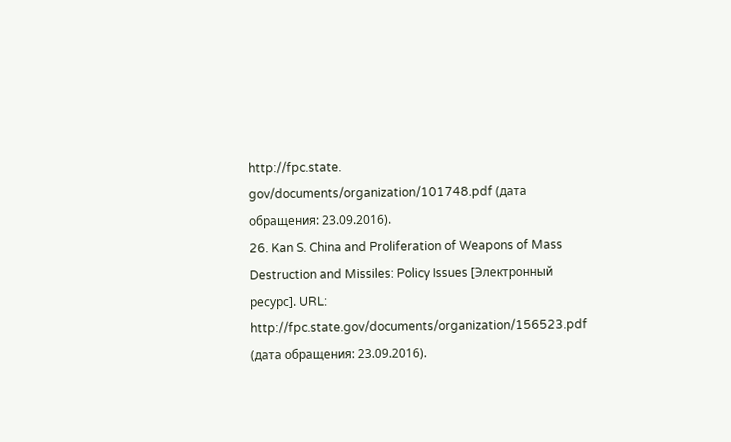http://fpc.state. gov/documents/organization/101748.pdf (дата обращения: 23.09.2016).
26. Kan S. China and Proliferation of Weapons of Mass Destruction and Missiles: Policy Issues [Электронный ресурс]. URL: http://fpc.state.gov/documents/organization/156523.pdf (дата обращения: 23.09.2016).